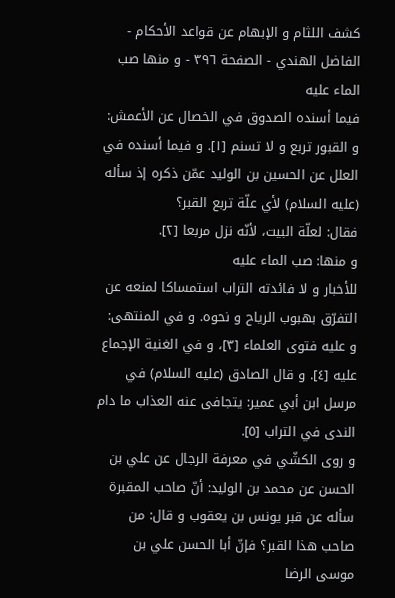كشف اللثام و الإبهام عن قواعد الأحكام - الفاضل الهندي - الصفحة ٣٩٦ - و منها صب الماء عليه
فيما أسنده الصدوق في الخصال عن الأعمش: و القبور تربع و لا تسنم [١]. و فيما أسنده في العلل عن الحسين بن الوليد عمّن ذكره إذ سأله (عليه السلام) لأي علّة تربع القبر؟
فقال: لعلّة البيت، لأنّه نزل مربعا [٢].
و منها: صب الماء عليه
للأخبار و لا فائدته التراب استمساكا لمنعه عن التفرّق بهبوب الرياح و نحوه. و في المنتهى: و عليه فتوى العلماء [٣]، و في الغنية الإجماع عليه [٤]. و قال الصادق (عليه السلام) في مرسل ابن أبي عمير: يتجافى عنه العذاب ما دام الندى في التراب [٥].
و روى الكشّي في معرفة الرجال عن علي بن الحسن عن محمد بن الوليد: أنّ صاحب المقبرة سأله عن قبر يونس بن يعقوب و قال: من صاحب هذا القبر؟ فإنّ أبا الحسن علي بن موسى الرضا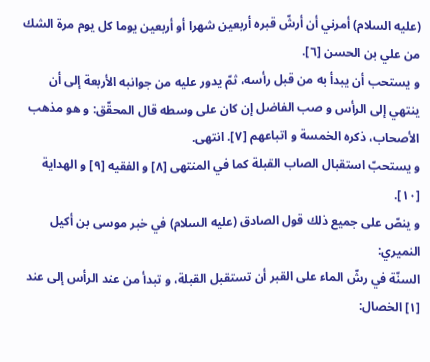(عليه السلام) أمرني أن أرشّ قبره أربعين شهرا أو أربعين يوما كل يوم مرة الشك من علي بن الحسن [٦].
و يستحب أن يبدأ به من قبل رأسه، ثمّ يدور عليه من جوانبه الأربعة إلى أن ينتهي إلى الرأس و صب الفاضل إن كان على وسطه قال المحقّق: و هو مذهب الأصحاب، ذكره الخمسة و اتباعهم [٧]. انتهى.
و يستحبّ استقبال الصاب القبلة كما في المنتهى [٨] و الفقيه [٩] و الهداية [١٠].
و ينصّ على جميع ذلك قول الصادق (عليه السلام) في خبر موسى بن أكيل النميري:
السنّة في رشّ الماء على القبر أن تستقبل القبلة، و تبدأ من عند الرأس إلى عند
[١] الخصال: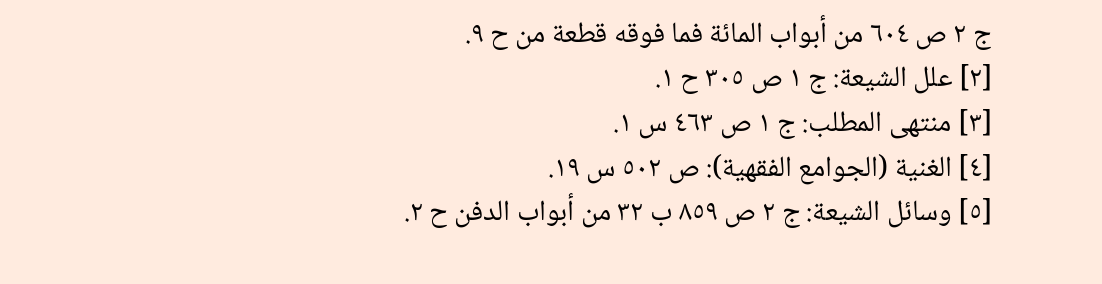ج ٢ ص ٦٠٤ من أبواب المائة فما فوقه قطعة من ح ٩.
[٢] علل الشيعة: ج ١ ص ٣٠٥ ح ١.
[٣] منتهى المطلب: ج ١ ص ٤٦٣ س ١.
[٤] الغنية (الجوامع الفقهية): ص ٥٠٢ س ١٩.
[٥] وسائل الشيعة: ج ٢ ص ٨٥٩ ب ٣٢ من أبواب الدفن ح ٢.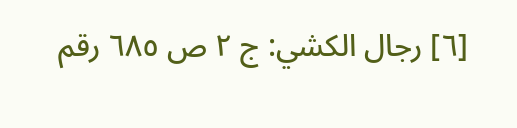[٦] رجال الكشي: ج ٢ ص ٦٨٥ رقم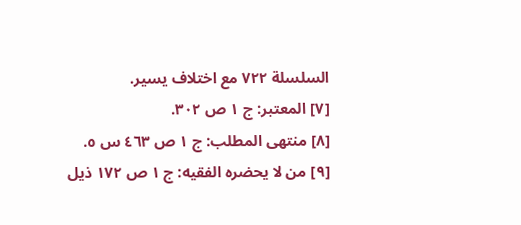السلسلة ٧٢٢ مع اختلاف يسير.
[٧] المعتبر: ج ١ ص ٣٠٢.
[٨] منتهى المطلب: ج ١ ص ٤٦٣ س ٥.
[٩] من لا يحضره الفقيه: ج ١ ص ١٧٢ ذيل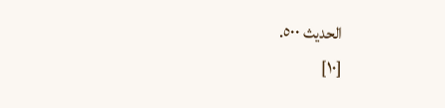الحديث ٥٠٠.
[١٠]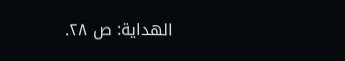الهداية: ص ٢٨.